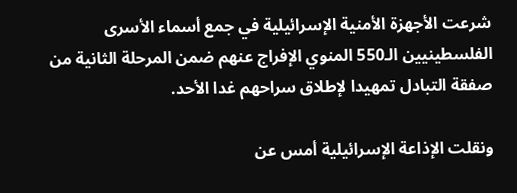شرعت الأجهزة الأمنية الإسرائيلية في جمع أسماء الأسرى الفلسطينيين الـ550 المنوي الإفراج عنهم ضمن المرحلة الثانية من صفقة التبادل تمهيدا لإطلاق سراحهم غدا الأحد.

ونقلت الإذاعة الإسرائيلية أمس عن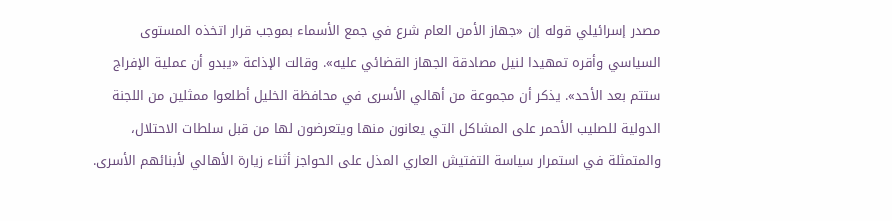مصدر إسرائيلي قوله إن «جهاز الأمن العام شرع في جمع الأسماء بموجب قرار اتخذه المستوى السياسي وأقره تمهيدا لنيل مصادقة الجهاز القضائي عليه». وقالت الإذاعة «يبدو أن عملية الإفراج ستتم بعد الأحد». يذكر أن مجموعة من أهالي الأسرى في محافظة الخليل أطلعوا ممثلين من اللجنة الدولية للصليب الأحمر على المشاكل التي يعانون منها ويتعرضون لها من قبل سلطات الاحتلال، والمتمثلة في استمرار سياسة التفتيش العاري المذل على الحواجز أثناء زيارة الأهالي لأبنائهم الأسرى.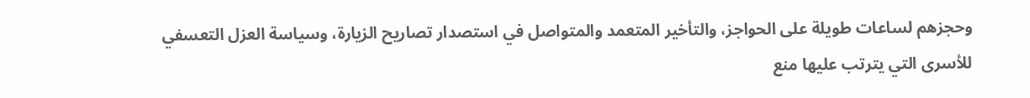وحجزهم لساعات طويلة على الحواجز، والتأخير المتعمد والمتواصل في استصدار تصاريح الزيارة، وسياسة العزل التعسفي للأسرى التي يترتب عليها منع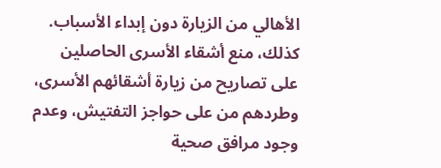الأهالي من الزيارة دون إبداء الأسباب. كذلك، منع أشقاء الأسرى الحاصلين على تصاريح من زيارة أشقائهم الأسرى، وطردهم من على حواجز التفتيش، وعدم وجود مرافق صحية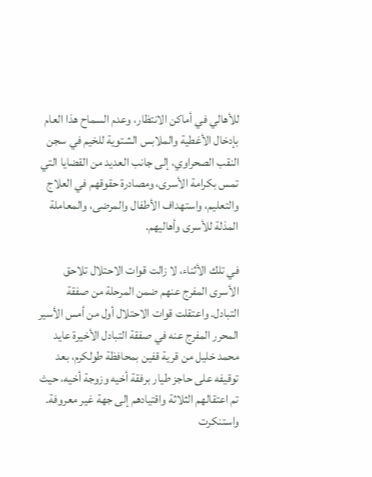للأهالي في أماكن الانتظار، وعدم السماح هذا العام بإدخال الأغطية والملابس الشتوية للخيم في سجن النقب الصحراوي، إلى جانب العديد من القضايا التي تمس بكرامة الأسرى، ومصادرة حقوقهم في العلاج والتعليم، واستهداف الأطفال والمرضى، والمعاملة المذلة للأسرى وأهاليهم.

في تلك الأثناء، لا زالت قوات الاحتلال تلاحق الأسرى المفرج عنهم ضمن المرحلة من صفقة التبادل. واعتقلت قوات الاحتلال أول من أمس الأسير المحرر المفرج عنه في صفقة التبادل الأخيرة عايد محمد خليل من قرية قفين بمحافظة طولكرم، بعد توقيفه على حاجز طيار برفقة أخيه وزوجة أخيه، حيث تم اعتقالهم الثلاثة واقتيادهم إلى جهة غير معروفة. واستنكرت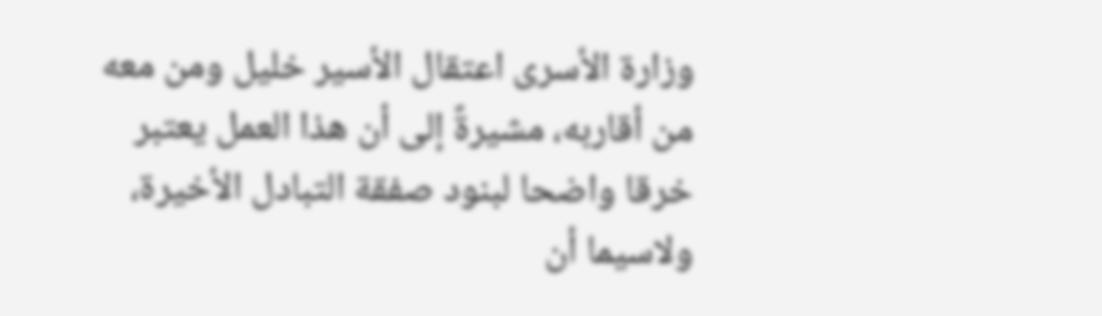وزارة الأسرى اعتقال الأسير خليل ومن معه من أقاربه، مشيرةً إلى أن هذا العمل يعتبر خرقا واضحا لبنود صفقة التبادل الأخيرة، ولاسيما أن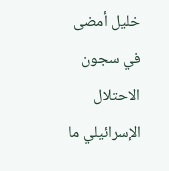خليل أمضى في سجون الاحتلال الإسرائيلي ما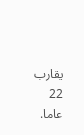يقارب 22 عاما.